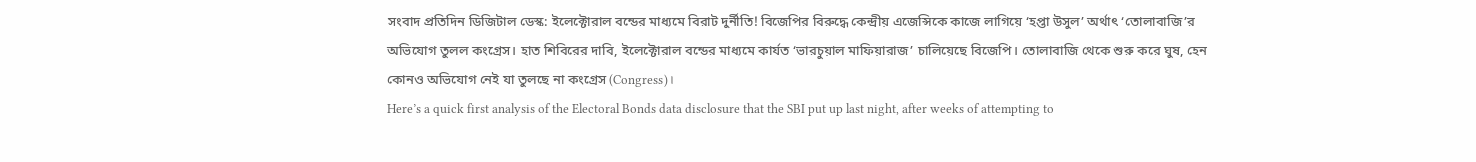সংবাদ প্রতিদিন ডিজিটাল ডেস্ক: ইলেক্টোরাল বন্ডের মাধ্যমে বিরাট দুর্নীতি! বিজেপির বিরুদ্ধে কেন্দ্রীয় এজেন্সিকে কাজে লাগিয়ে ‘হপ্তা উসুল’ অর্থাৎ ‘তোলাবাজি’র অভিযোগ তুলল কংগ্রেস। হাত শিবিরের দাবি, ইলেক্টোরাল বন্ডের মাধ্যমে কার্যত ‘ভারচুয়াল মাফিয়ারাজ’ চালিয়েছে বিজেপি। তোলাবাজি থেকে শুরু করে ঘুষ, হেন কোনও অভিযোগ নেই যা তুলছে না কংগ্রেস (Congress)।
Here’s a quick first analysis of the Electoral Bonds data disclosure that the SBI put up last night, after weeks of attempting to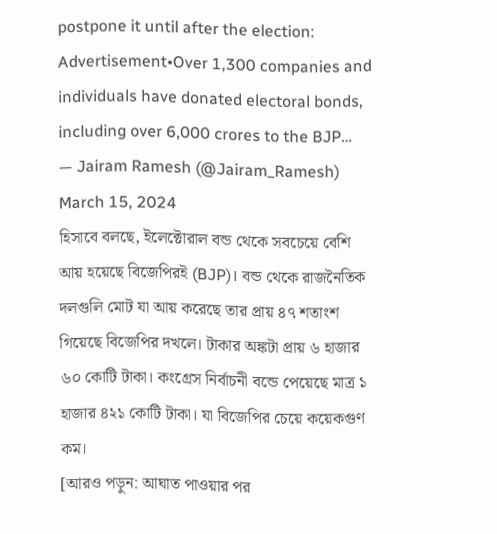postpone it until after the election:
Advertisement•Over 1,300 companies and individuals have donated electoral bonds, including over 6,000 crores to the BJP…
— Jairam Ramesh (@Jairam_Ramesh) March 15, 2024
হিসাবে বলছে, ইলেক্টোরাল বন্ড থেকে সবচেয়ে বেশি আয় হয়েছে বিজেপিরই (BJP)। বন্ড থেকে রাজনৈতিক দলগুলি মোট যা আয় করেছে তার প্রায় ৪৭ শতাংশ গিয়েছে বিজেপির দখলে। টাকার অঙ্কটা প্রায় ৬ হাজার ৬০ কোটি টাকা। কংগ্রেস নির্বাচনী বন্ডে পেয়েছে মাত্র ১ হাজার ৪২১ কোটি টাকা। যা বিজেপির চেয়ে কয়েকগুণ কম।
[আরও পড়ুন: আঘাত পাওয়ার পর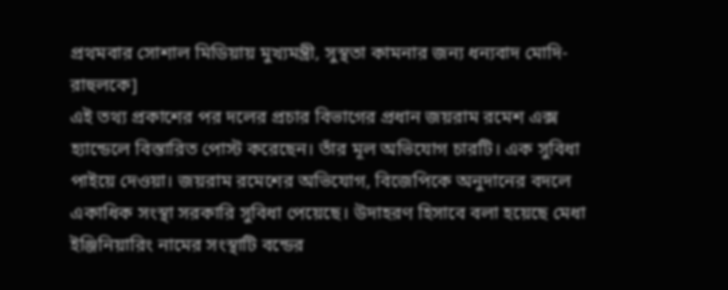প্রথমবার সোশাল মিডিয়ায় মুখ্যমন্ত্রী, সুস্থতা কামনার জন্য ধন্যবাদ মোদি-রাহুলকে]
এই তথ্য প্রকাশের পর দলের প্রচার বিভাগের প্রধান জয়রাম রমেশ এক্স হ্যান্ডেলে বিস্তারিত পোস্ট করেছেন। তাঁর মূল অভিযোগ চারটি। এক সুবিধা পাইয়ে দেওয়া। জয়রাম রমেশের অভিযোগ, বিজেপিকে অনুদানের বদলে একাধিক সংস্থা সরকারি সুবিধা পেয়েছে। উদাহরণ হিসাবে বলা হয়েছে মেধা ইঞ্জিনিয়ারিং নামের সংস্থাটি বন্ডের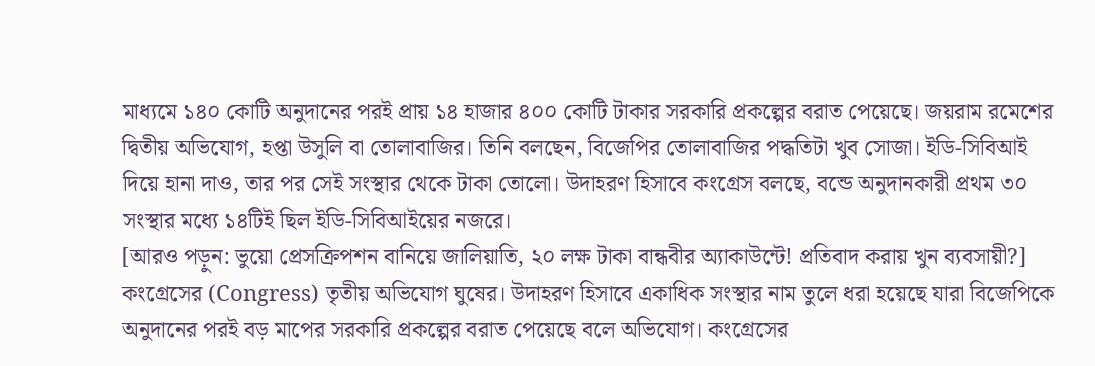মাধ্যমে ১৪০ কোটি অনুদানের পরই প্রায় ১৪ হাজার ৪০০ কোটি টাকার সরকারি প্রকল্পের বরাত পেয়েছে। জয়রাম রমেশের দ্বিতীয় অভিযোগ, হপ্তা উসুলি বা তোলাবাজির। তিনি বলছেন, বিজেপির তোলাবাজির পদ্ধতিটা খুব সোজা। ইডি-সিবিআই দিয়ে হানা দাও, তার পর সেই সংস্থার থেকে টাকা তোলো। উদাহরণ হিসাবে কংগ্রেস বলছে, বন্ডে অনুদানকারী প্রথম ৩০ সংস্থার মধ্যে ১৪টিই ছিল ইডি-সিবিআইয়ের নজরে।
[আরও পড়ুন: ভুয়ো প্রেসক্রিপশন বানিয়ে জালিয়াতি, ২০ লক্ষ টাকা বান্ধবীর অ্যাকাউন্টে! প্রতিবাদ করায় খুন ব্যবসায়ী?]
কংগ্রেসের (Congress) তৃতীয় অভিযোগ ঘুষের। উদাহরণ হিসাবে একাধিক সংস্থার নাম তুলে ধরা হয়েছে যারা বিজেপিকে অনুদানের পরই বড় মাপের সরকারি প্রকল্পের বরাত পেয়েছে বলে অভিযোগ। কংগ্রেসের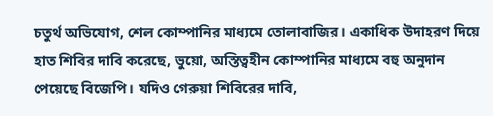চতুর্থ অভিযোগ, শেল কোম্পানির মাধ্যমে তোলাবাজির। একাধিক উদাহরণ দিয়ে হাত শিবির দাবি করেছে, ভুয়ো, অস্তিত্বহীন কোম্পানির মাধ্যমে বহু অনুদান পেয়েছে বিজেপি। যদিও গেরুয়া শিবিরের দাবি,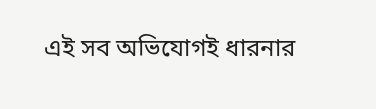এই সব অভিযোগই ধারনার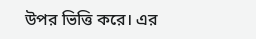উপর ভিত্তি করে। এর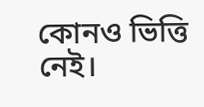কোনও ভিত্তি নেই।